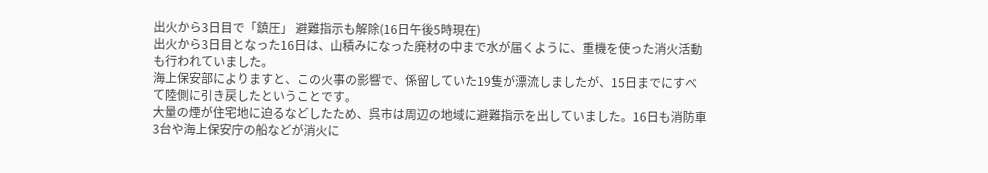出火から3日目で「鎮圧」 避難指示も解除(16日午後5時現在)
出火から3日目となった16日は、山積みになった廃材の中まで水が届くように、重機を使った消火活動も行われていました。
海上保安部によりますと、この火事の影響で、係留していた19隻が漂流しましたが、15日までにすべて陸側に引き戻したということです。
大量の煙が住宅地に迫るなどしたため、呉市は周辺の地域に避難指示を出していました。16日も消防車3台や海上保安庁の船などが消火に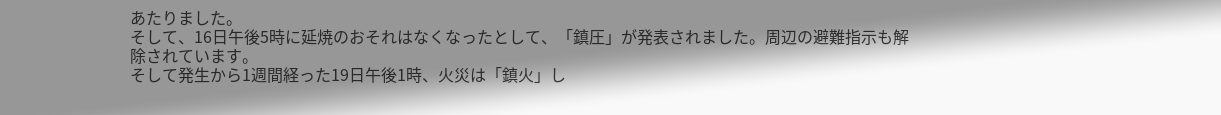あたりました。
そして、16日午後5時に延焼のおそれはなくなったとして、「鎮圧」が発表されました。周辺の避難指示も解除されています。
そして発生から1週間経った19日午後1時、火災は「鎮火」し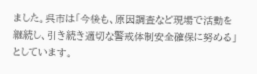ました。呉市は「今後も、原因調査など現場で活動を継続し、引き続き適切な警戒体制安全確保に努める」としています。